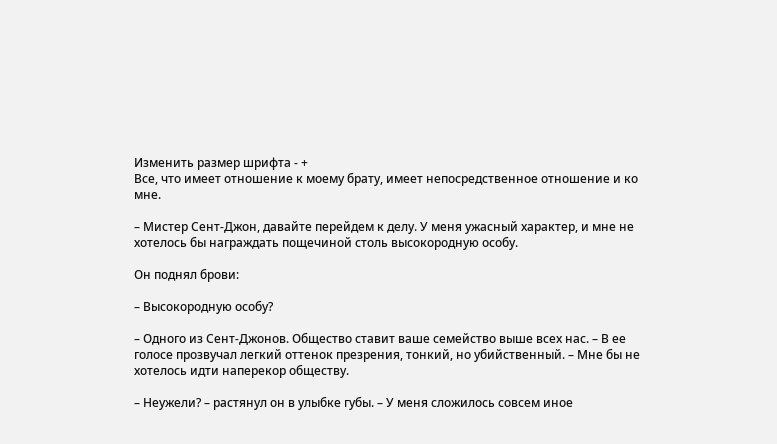Изменить размер шрифта - +
Все, что имеет отношение к моему брату, имеет непосредственное отношение и ко мне.

– Мистер Сент-Джон, давайте перейдем к делу. У меня ужасный характер, и мне не хотелось бы награждать пощечиной столь высокородную особу.

Он поднял брови:

– Высокородную особу?

– Одного из Сент-Джонов. Общество ставит ваше семейство выше всех нас. – В ее голосе прозвучал легкий оттенок презрения, тонкий, но убийственный. – Мне бы не хотелось идти наперекор обществу.

– Неужели? – растянул он в улыбке губы. – У меня сложилось совсем иное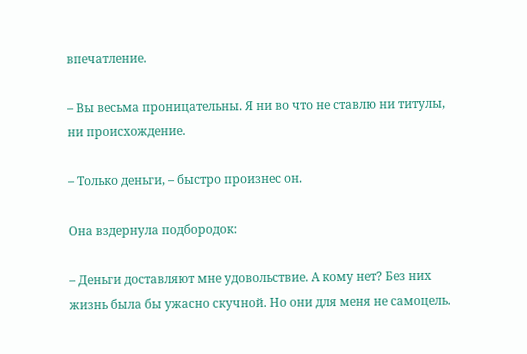впечатление.

– Вы весьма проницательны. Я ни во что не ставлю ни титулы, ни происхождение.

– Только деньги, – быстро произнес он.

Она вздернула подбородок:

– Деньги доставляют мне удовольствие. А кому нет? Без них жизнь была бы ужасно скучной. Но они для меня не самоцель.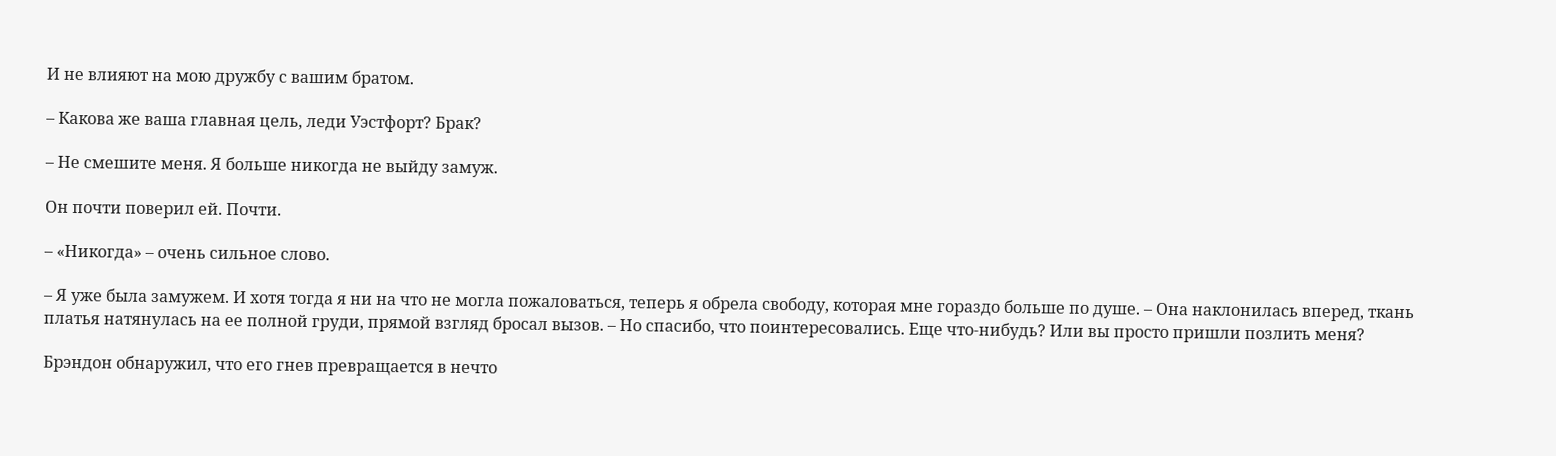И не влияют на мою дружбу с вашим братом.

– Какова же ваша главная цель, леди Уэстфорт? Брак?

– Не смешите меня. Я больше никогда не выйду замуж.

Он почти поверил ей. Почти.

– «Никогда» – очень сильное слово.

– Я уже была замужем. И хотя тогда я ни на что не могла пожаловаться, теперь я обрела свободу, которая мне гораздо больше по душе. – Она наклонилась вперед, ткань платья натянулась на ее полной груди, прямой взгляд бросал вызов. – Но спасибо, что поинтересовались. Еще что-нибудь? Или вы просто пришли позлить меня?

Брэндон обнаружил, что его гнев превращается в нечто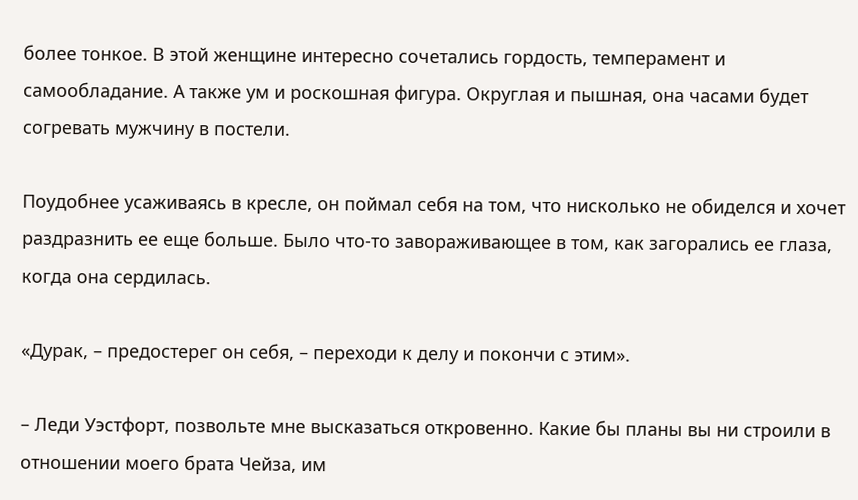более тонкое. В этой женщине интересно сочетались гордость, темперамент и самообладание. А также ум и роскошная фигура. Округлая и пышная, она часами будет согревать мужчину в постели.

Поудобнее усаживаясь в кресле, он поймал себя на том, что нисколько не обиделся и хочет раздразнить ее еще больше. Было что-то завораживающее в том, как загорались ее глаза, когда она сердилась.

«Дурак, – предостерег он себя, – переходи к делу и покончи с этим».

– Леди Уэстфорт, позвольте мне высказаться откровенно. Какие бы планы вы ни строили в отношении моего брата Чейза, им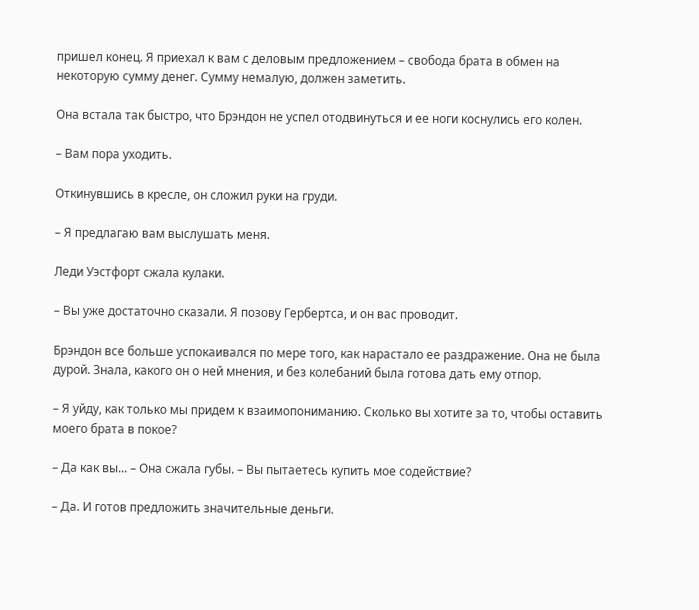пришел конец. Я приехал к вам с деловым предложением – свобода брата в обмен на некоторую сумму денег. Сумму немалую, должен заметить.

Она встала так быстро, что Брэндон не успел отодвинуться и ее ноги коснулись его колен.

– Вам пора уходить.

Откинувшись в кресле, он сложил руки на груди.

– Я предлагаю вам выслушать меня.

Леди Уэстфорт сжала кулаки.

– Вы уже достаточно сказали. Я позову Гербертса, и он вас проводит.

Брэндон все больше успокаивался по мере того, как нарастало ее раздражение. Она не была дурой. Знала, какого он о ней мнения, и без колебаний была готова дать ему отпор.

– Я уйду, как только мы придем к взаимопониманию. Сколько вы хотите за то, чтобы оставить моего брата в покое?

– Да как вы... – Она сжала губы. – Вы пытаетесь купить мое содействие?

– Да. И готов предложить значительные деньги.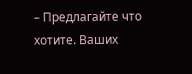– Предлагайте что хотите. Ваших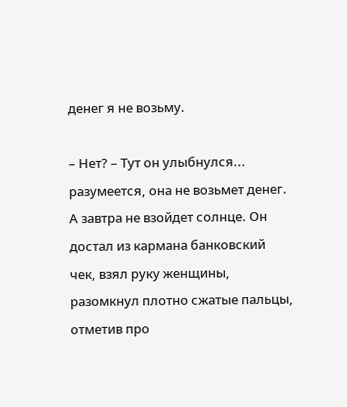денег я не возьму.

– Нет? – Тут он улыбнулся... разумеется, она не возьмет денег. А завтра не взойдет солнце. Он достал из кармана банковский чек, взял руку женщины, разомкнул плотно сжатые пальцы, отметив про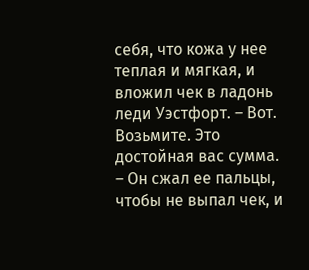себя, что кожа у нее теплая и мягкая, и вложил чек в ладонь леди Уэстфорт. – Вот. Возьмите. Это достойная вас сумма. – Он сжал ее пальцы, чтобы не выпал чек, и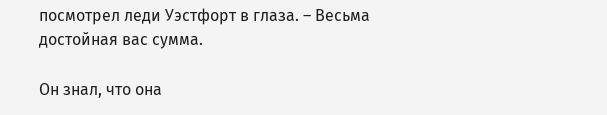посмотрел леди Уэстфорт в глаза. – Весьма достойная вас сумма.

Он знал, что она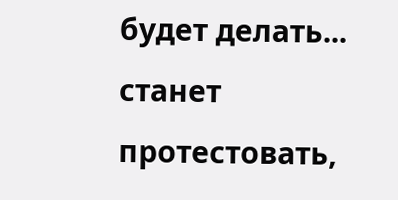будет делать... станет протестовать,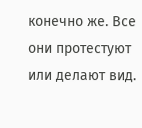конечно же. Все они протестуют или делают вид.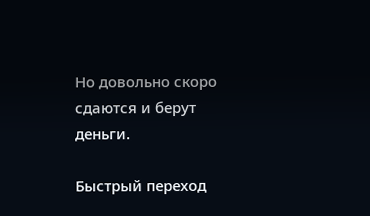Но довольно скоро сдаются и берут деньги.

Быстрый переход